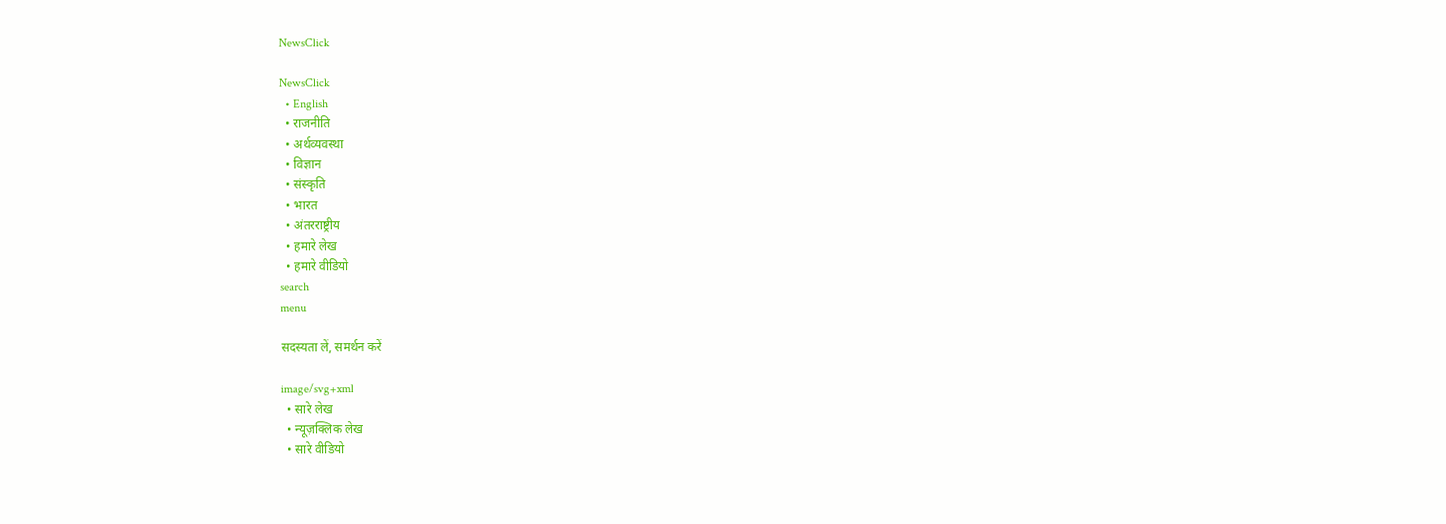NewsClick

NewsClick
  • English
  • राजनीति
  • अर्थव्यवस्था
  • विज्ञान
  • संस्कृति
  • भारत
  • अंतरराष्ट्रीय
  • हमारे लेख
  • हमारे वीडियो
search
menu

सदस्यता लें, समर्थन करें

image/svg+xml
  • सारे लेख
  • न्यूज़क्लिक लेख
  • सारे वीडियो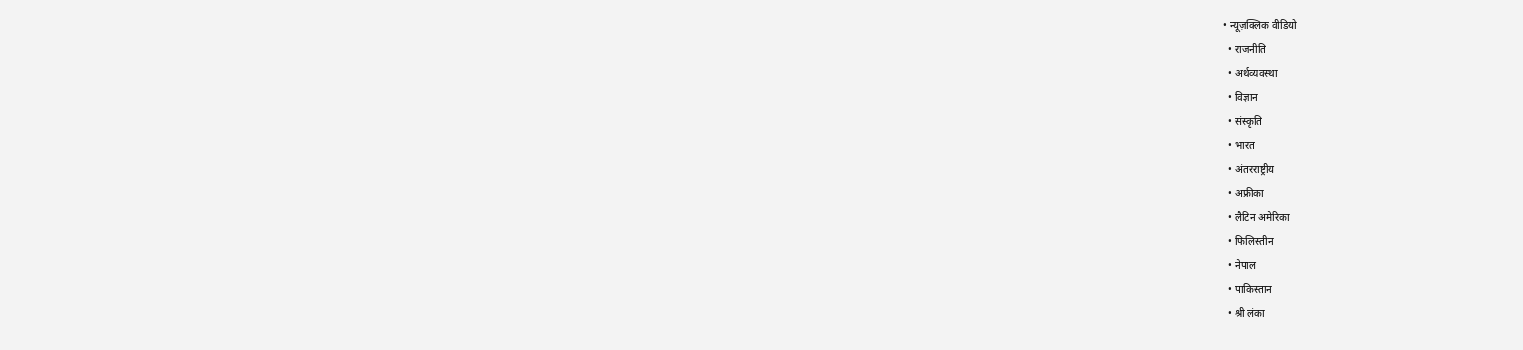• न्यूज़क्लिक वीडियो
  • राजनीति
  • अर्थव्यवस्था
  • विज्ञान
  • संस्कृति
  • भारत
  • अंतरराष्ट्रीय
  • अफ्रीका
  • लैटिन अमेरिका
  • फिलिस्तीन
  • नेपाल
  • पाकिस्तान
  • श्री लंका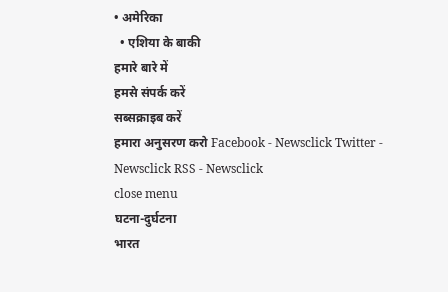• अमेरिका
  • एशिया के बाकी
हमारे बारे में
हमसे संपर्क करें
सब्सक्राइब करें
हमारा अनुसरण करो Facebook - Newsclick Twitter - Newsclick RSS - Newsclick
close menu
घटना-दुर्घटना
भारत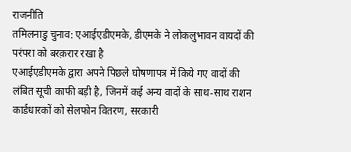राजनीति
तमिलनाडु चुनाव: एआईएडीएमके, डीएमके ने लोकलुभावन वायदों की परंपरा को बरक़रार रखा है
एआईएडीएमके द्वारा अपने पिछले घोषणापत्र में किये गए वादों की लंबित सूची काफी बड़ी है, जिनमें कई अन्य वादों के साथ-साथ राशन कार्डधारकों को सेलफोन वितरण, सरकारी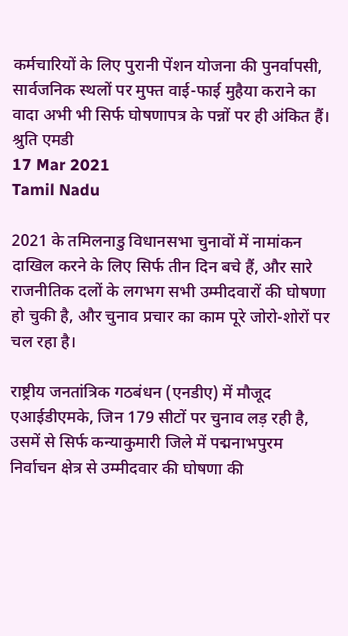कर्मचारियों के लिए पुरानी पेंशन योजना की पुनर्वापसी, सार्वजनिक स्थलों पर मुफ्त वाई-फाई मुहैया कराने का वादा अभी भी सिर्फ घोषणापत्र के पन्नों पर ही अंकित हैं।
श्रुति एमडी
17 Mar 2021
Tamil Nadu

2021 के तमिलनाडु विधानसभा चुनावों में नामांकन दाखिल करने के लिए सिर्फ तीन दिन बचे हैं, और सारे राजनीतिक दलों के लगभग सभी उम्मीदवारों की घोषणा हो चुकी है, और चुनाव प्रचार का काम पूरे जोरो-शोरों पर चल रहा है।

राष्ट्रीय जनतांत्रिक गठबंधन (एनडीए) में मौजूद एआईडीएमके, जिन 179 सीटों पर चुनाव लड़ रही है, उसमें से सिर्फ कन्याकुमारी जिले में पद्मनाभपुरम निर्वाचन क्षेत्र से उम्मीदवार की घोषणा की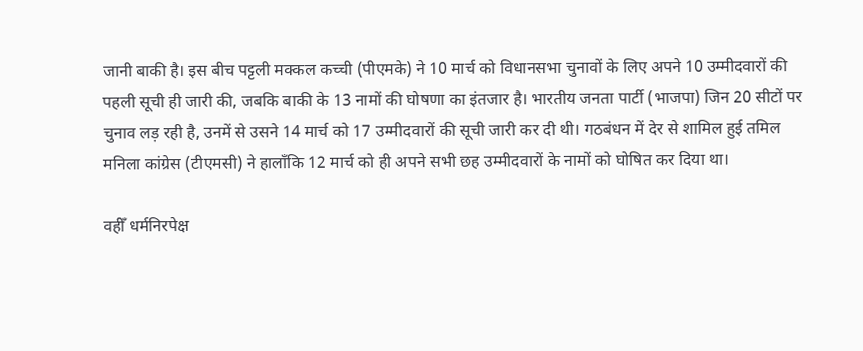जानी बाकी है। इस बीच पट्टली मक्कल कच्ची (पीएमके) ने 10 मार्च को विधानसभा चुनावों के लिए अपने 10 उम्मीदवारों की पहली सूची ही जारी की, जबकि बाकी के 13 नामों की घोषणा का इंतजार है। भारतीय जनता पार्टी (भाजपा) जिन 20 सीटों पर चुनाव लड़ रही है, उनमें से उसने 14 मार्च को 17 उम्मीदवारों की सूची जारी कर दी थी। गठबंधन में देर से शामिल हुई तमिल मनिला कांग्रेस (टीएमसी) ने हालाँकि 12 मार्च को ही अपने सभी छह उम्मीदवारों के नामों को घोषित कर दिया था।

वहीँ धर्मनिरपेक्ष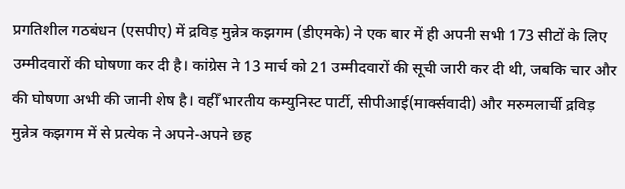प्रगतिशील गठबंधन (एसपीए) में द्रविड़ मुन्नेत्र कझगम (डीएमके) ने एक बार में ही अपनी सभी 173 सीटों के लिए उम्मीदवारों की घोषणा कर दी है। कांग्रेस ने 13 मार्च को 21 उम्मीदवारों की सूची जारी कर दी थी, जबकि चार और की घोषणा अभी की जानी शेष है। वहीँ भारतीय कम्युनिस्ट पार्टी, सीपीआई(मार्क्सवादी) और मरुमलार्ची द्रविड़ मुन्नेत्र कझगम में से प्रत्येक ने अपने-अपने छह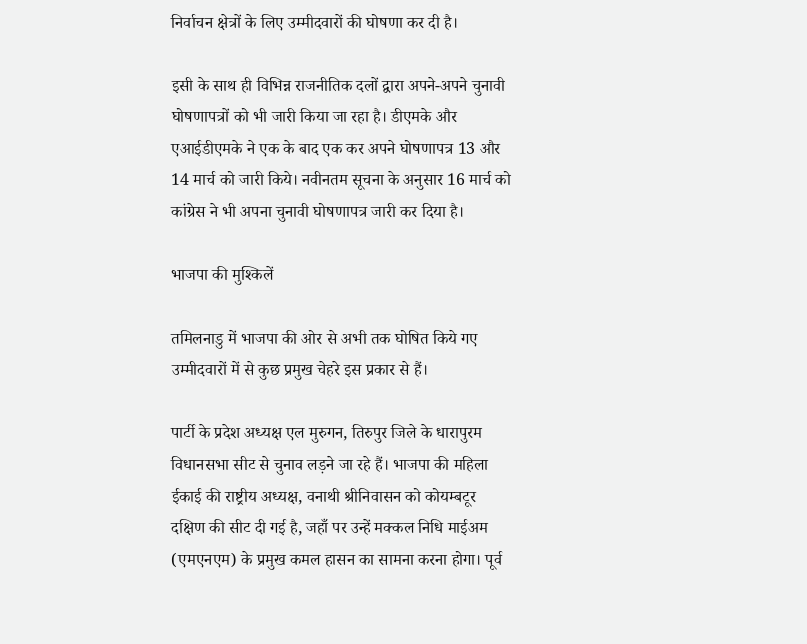निर्वाचन क्षेत्रों के लिए उम्मीदवारों की घोषणा कर दी है।

इसी के साथ ही विभिन्न राजनीतिक दलों द्वारा अपने-अपने चुनावी घोषणापत्रों को भी जारी किया जा रहा है। डीएमके और एआईडीएमके ने एक के बाद एक कर अपने घोषणापत्र 13 और 14 मार्च को जारी किये। नवीनतम सूचना के अनुसार 16 मार्च को कांग्रेस ने भी अपना चुनावी घोषणापत्र जारी कर दिया है।

भाजपा की मुश्किलें

तमिलनाडु में भाजपा की ओर से अभी तक घोषित किये गए उम्मीदवारों में से कुछ प्रमुख चेहरे इस प्रकार से हैं।

पार्टी के प्रदेश अध्यक्ष एल मुरुगन, तिरुपुर जिले के धारापुरम विधानसभा सीट से चुनाव लड़ने जा रहे हैं। भाजपा की महिला ईकाई की राष्ट्रीय अध्यक्ष, वनाथी श्रीनिवासन को कोयम्बटूर दक्षिण की सीट दी गई है, जहाँ पर उन्हें मक्कल निधि माईअम (एमएनएम) के प्रमुख कमल हासन का सामना करना होगा। पूर्व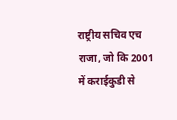राष्ट्रीय सचिव एच राजा, जो कि 2001 में कराईकुडी से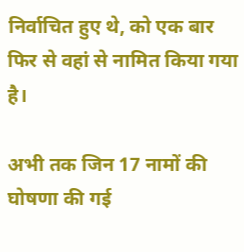निर्वाचित हुए थे, को एक बार फिर से वहां से नामित किया गया है।

अभी तक जिन 17 नामों की घोषणा की गई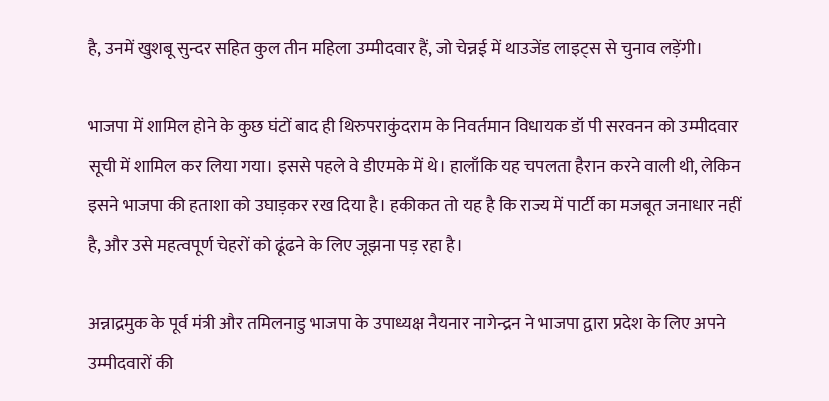है, उनमें खुशबू सुन्दर सहित कुल तीन महिला उम्मीदवार हैं, जो चेन्नई में थाउजेंड लाइट्स से चुनाव लड़ेंगी।

भाजपा में शामिल होने के कुछ घंटों बाद ही थिरुपराकुंदराम के निवर्तमान विधायक डॉ पी सरवनन को उम्मीदवार सूची में शामिल कर लिया गया। इससे पहले वे डीएमके में थे। हालाँकि यह चपलता हैरान करने वाली थी, लेकिन इसने भाजपा की हताशा को उघाड़कर रख दिया है। हकीकत तो यह है कि राज्य में पार्टी का मजबूत जनाधार नहीं है, और उसे महत्वपूर्ण चेहरों को ढूंढने के लिए जूझना पड़ रहा है।

अन्नाद्रमुक के पूर्व मंत्री और तमिलनाडु भाजपा के उपाध्यक्ष नैयनार नागेन्द्रन ने भाजपा द्वारा प्रदेश के लिए अपने उम्मीदवारों की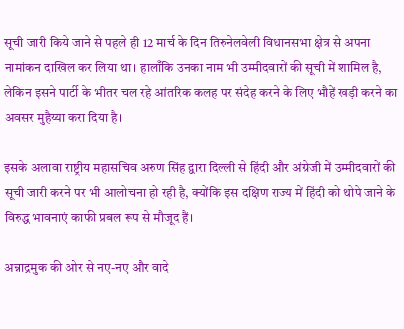सूची जारी किये जाने से पहले ही 12 मार्च के दिन तिरुनेलवेली विधानसभा क्षेत्र से अपना नामांकन दाखिल कर लिया था। हालाँकि उनका नाम भी उम्मीदवारों की सूची में शामिल है, लेकिन इसने पार्टी के भीतर चल रहे आंतरिक कलह पर संदेह करने के लिए भौहें खड़ी करने का अवसर मुहैय्या करा दिया है।

इसके अलावा राष्ट्रीय महासचिव अरुण सिंह द्वारा दिल्ली से हिंदी और अंग्रेजी में उम्मीदवारों की सूची जारी करने पर भी आलोचना हो रही है, क्योंकि इस दक्षिण राज्य में हिंदी को थोपे जाने के विरुद्ध भावनाएं काफी प्रबल रूप से मौजूद हैं।

अन्नाद्रमुक की ओर से नए-नए और वादे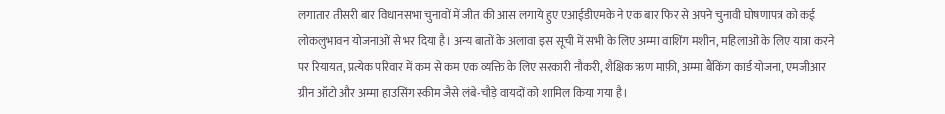लगातार तीसरी बार विधानसभा चुनावों में जीत की आस लगाये हुए एआईडीएमके ने एक बार फिर से अपने चुनावी घोषणापत्र को कई लोकलुभावन योजनाओं से भर दिया है। अन्य बातों के अलावा इस सूची में सभी के लिए अम्मा वाशिंग मशीन, महिलाओं के लिए यात्रा करने पर रियायत, प्रत्येक परिवार में कम से कम एक व्यक्ति के लिए सरकारी नौकरी, शैक्षिक ऋण माफ़ी, अम्मा बैंकिंग कार्ड योजना, एमजीआर ग्रीन ऑटो और अम्मा हाउसिंग स्कीम जैसे लंबे-चौड़े वायदों को शामिल किया गया है।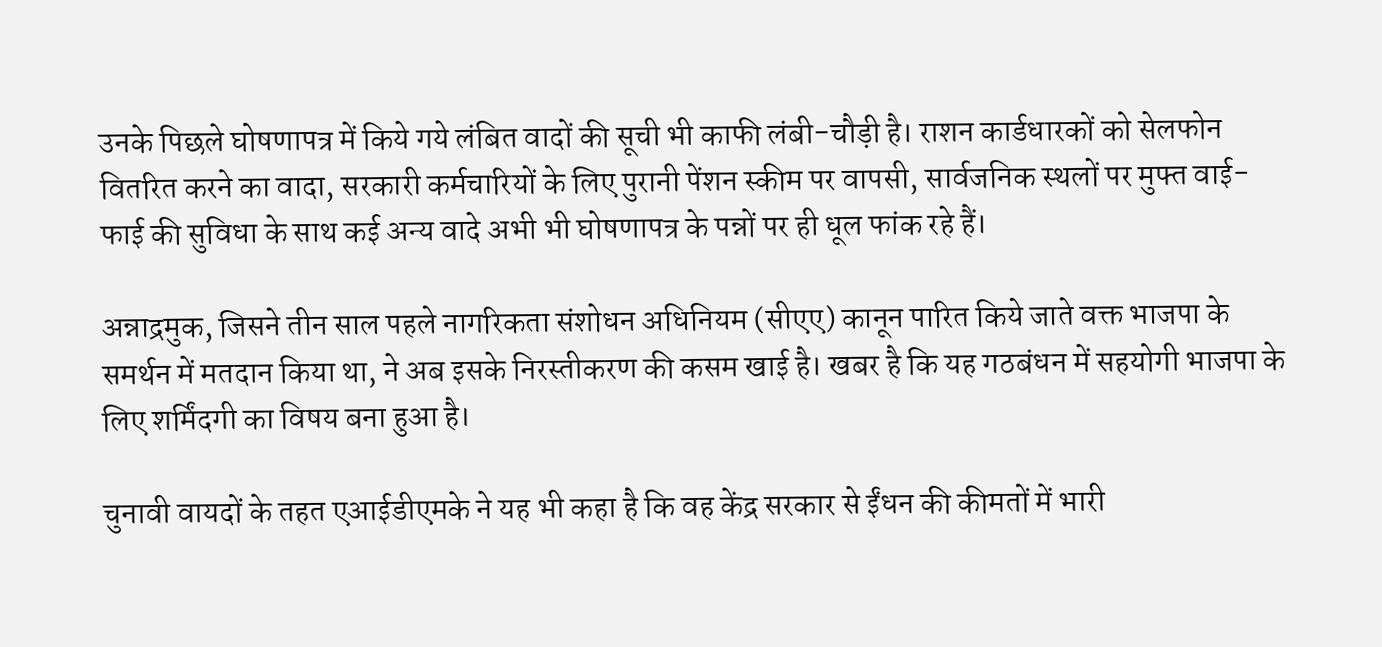उनके पिछले घोषणापत्र में किये गये लंबित वादों की सूची भी काफी लंबी-चौड़ी है। राशन कार्डधारकों को सेलफोन वितरित करने का वादा, सरकारी कर्मचारियों के लिए पुरानी पेंशन स्कीम पर वापसी, सार्वजनिक स्थलों पर मुफ्त वाई-फाई की सुविधा के साथ कई अन्य वादे अभी भी घोषणापत्र के पन्नों पर ही धूल फांक रहे हैं।

अन्नाद्रमुक, जिसने तीन साल पहले नागरिकता संशोधन अधिनियम (सीएए) कानून पारित किये जाते वक्त भाजपा के समर्थन में मतदान किया था, ने अब इसके निरस्तीकरण की कसम खाई है। खबर है कि यह गठबंधन में सहयोगी भाजपा के लिए शर्मिंदगी का विषय बना हुआ है।

चुनावी वायदों के तहत एआईडीएमके ने यह भी कहा है कि वह केंद्र सरकार से ईंधन की कीमतों में भारी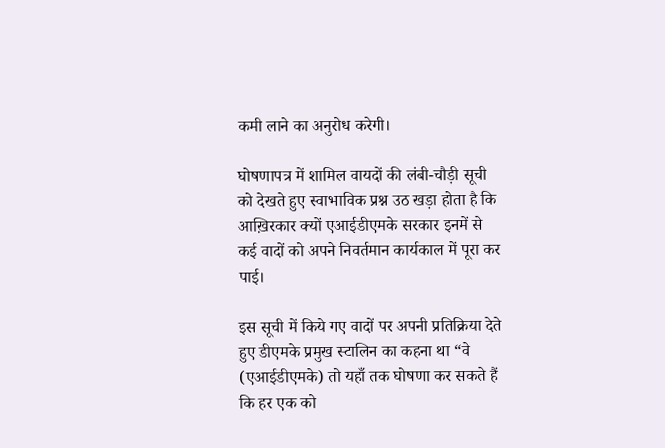कमी लाने का अनुरोध करेगी।

घोषणापत्र में शामिल वायदों की लंबी-चौड़ी सूची को देखते हुए स्वाभाविक प्रश्न उठ खड़ा होता है कि आख़िरकार क्यों एआईडीएमके सरकार इनमें से कई वादों को अपने निवर्तमान कार्यकाल में पूरा कर पाई।

इस सूची में किये गए वादों पर अपनी प्रतिक्रिया देते हुए डीएमके प्रमुख स्टालिन का कहना था “वे (एआईडीएमके) तो यहाँ तक घोषणा कर सकते हैं कि हर एक को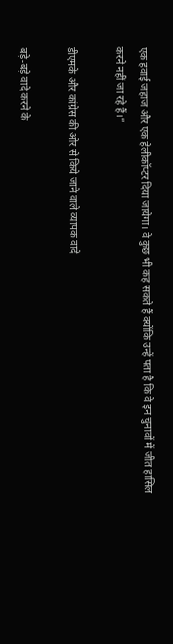एक हवाई जहाज और एक हेलीकॉप्टर दिया जायेगा। वे कुछ भी कह सकते हैं क्योंकि उन्हें पता है कि वे इन चुनावों में जीत हासिल करने नहीं जा रहे हैं।”

डीएमके और कांग्रेस की ओर से किये जाने वाले व्यापक वादे

बड़े-बड़े वादे करने के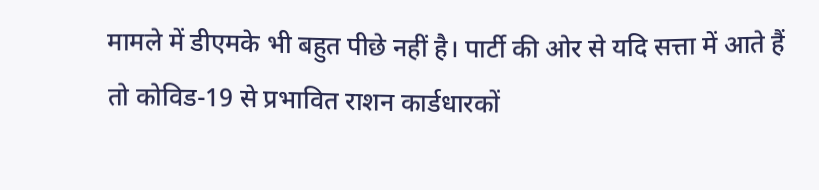मामले में डीएमके भी बहुत पीछे नहीं है। पार्टी की ओर से यदि सत्ता में आते हैं तो कोविड-19 से प्रभावित राशन कार्डधारकों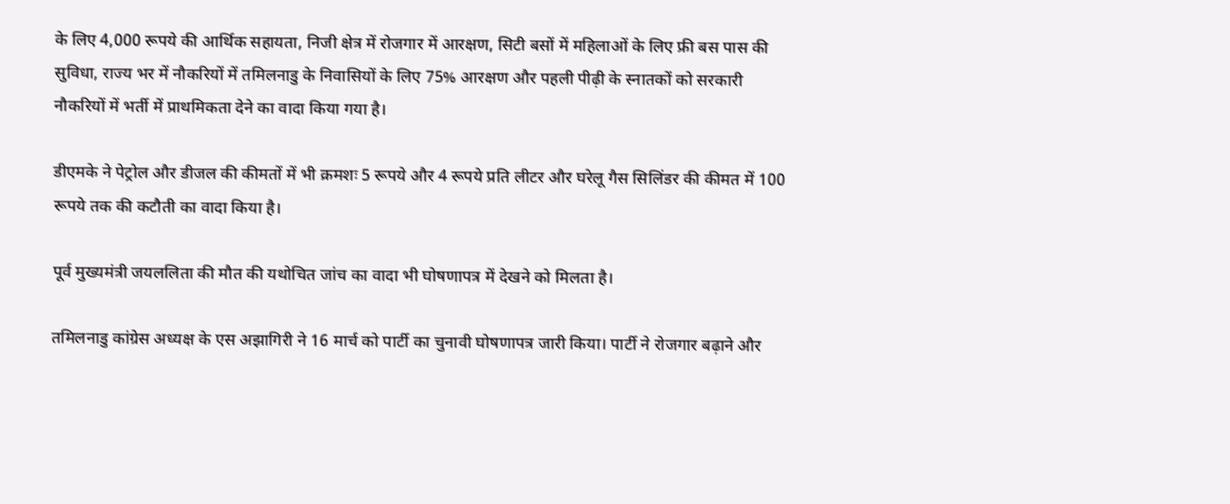के लिए 4,000 रूपये की आर्थिक सहायता, निजी क्षेत्र में रोजगार में आरक्षण, सिटी बसों में महिलाओं के लिए फ्री बस पास की सुविधा, राज्य भर में नौकरियों में तमिलनाडु के निवासियों के लिए 75% आरक्षण और पहली पीढ़ी के स्नातकों को सरकारी नौकरियों में भर्ती में प्राथमिकता देने का वादा किया गया है।

डीएमके ने पेट्रोल और डीजल की कीमतों में भी क्रमशः 5 रूपये और 4 रूपये प्रति लीटर और घरेलू गैस सिलिंडर की कीमत में 100 रूपये तक की कटौती का वादा किया है।

पूर्व मुख्यमंत्री जयललिता की मौत की यथोचित जांच का वादा भी घोषणापत्र में देखने को मिलता है।

तमिलनाडु कांग्रेस अध्यक्ष के एस अझागिरी ने 16 मार्च को पार्टी का चुनावी घोषणापत्र जारी किया। पार्टी ने रोजगार बढ़ाने और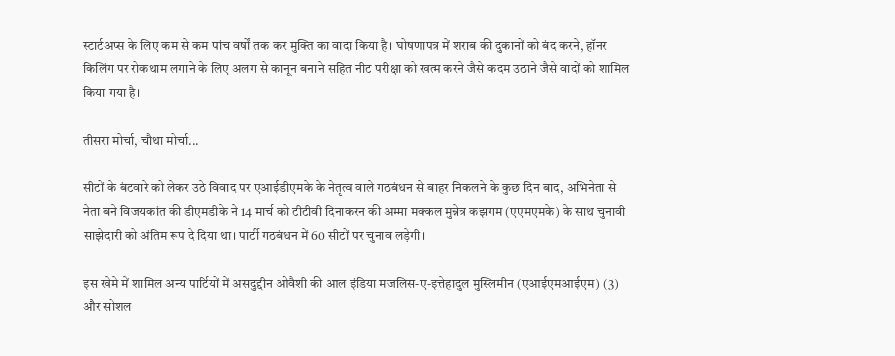स्टार्टअप्स के लिए कम से कम पांच वर्षों तक कर मुक्ति का वादा किया है। घोषणापत्र में शराब की दुकानों को बंद करने, हॉनर किलिंग पर रोकथाम लगाने के लिए अलग से कानून बनाने सहित नीट परीक्षा को खत्म करने जैसे कदम उठाने जैसे वादों को शामिल किया गया है।

तीसरा मोर्चा, चौथा मोर्चा...

सीटों के बंटवारे को लेकर उठे विवाद पर एआईडीएमके के नेतृत्व वाले गठबंधन से बाहर निकलने के कुछ दिन बाद, अभिनेता से नेता बने विजयकांत की डीएमडीके ने 14 मार्च को टीटीवी दिनाकरन की अम्मा मक्कल मुन्नेत्र कझगम (एएमएमके) के साथ चुनावी साझेदारी को अंतिम रूप दे दिया था। पार्टी गठबंधन में 60 सीटों पर चुनाव लड़ेगी।

इस खेमे में शामिल अन्य पार्टियों में असदुद्दीन ओवैशी की आल इंडिया मजलिस-ए-इत्तेहादुल मुस्लिमीन (एआईएमआईएम) (3) और सोशल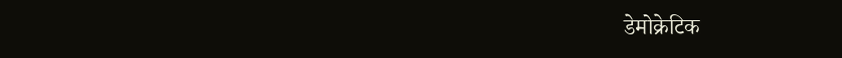डेमोक्रेटिक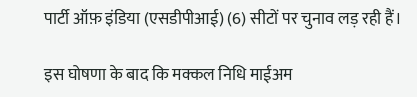पार्टी ऑफ़ इंडिया (एसडीपीआई) (6) सीटों पर चुनाव लड़ रही हैं।

इस घोषणा के बाद कि मक्कल निधि माईअम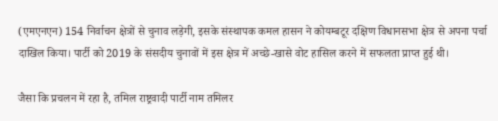(एमएनएन) 154 निर्वाचन क्षेत्रों से चुनाव लड़ेगी, इसके संस्थापक कमल हासन ने कोयम्बटूर दक्षिण विधानसभा क्षेत्र से अपना पर्चा दाखिल किया। पार्टी को 2019 के संसदीय चुनावों में इस क्षेत्र में अच्छे-खासे वोट हासिल करने में सफलता प्राप्त हुई थी।

जैसा कि प्रचलन में रहा है, तमिल राष्ट्रवादी पार्टी नाम तमिलर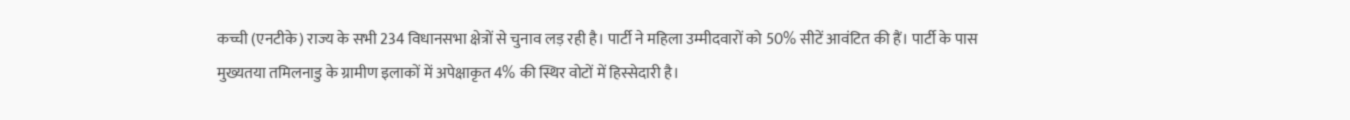कच्ची (एनटीके) राज्य के सभी 234 विधानसभा क्षेत्रों से चुनाव लड़ रही है। पार्टी ने महिला उम्मीदवारों को 50% सीटें आवंटित की हैं। पार्टी के पास मुख्यतया तमिलनाडु के ग्रामीण इलाकों में अपेक्षाकृत 4% की स्थिर वोटों में हिस्सेदारी है।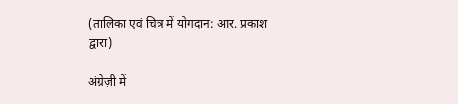(तालिका एवं चित्र में योगदान: आर. प्रकाश द्वारा)

अंग्रेज़ी में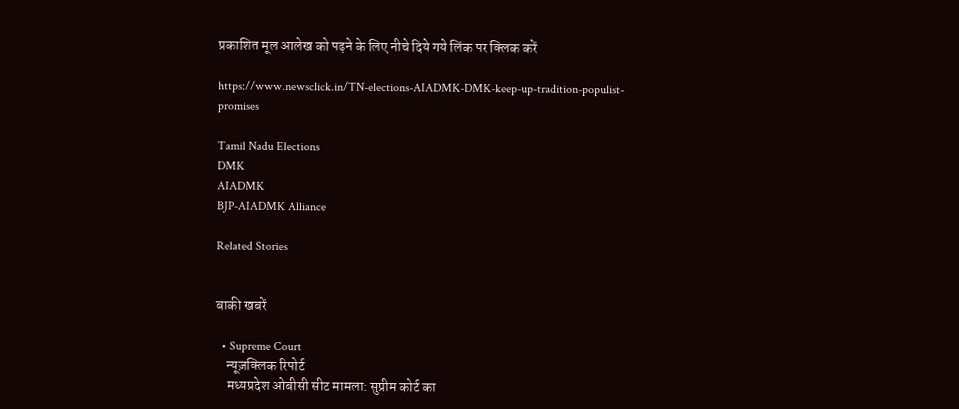प्रकाशित मूल आलेख को पढ़ने के लिए नीचे दिये गये लिंक पर क्लिक करें

https://www.newsclick.in/TN-elections-AIADMK-DMK-keep-up-tradition-populist-promises

Tamil Nadu Elections
DMK
AIADMK
BJP-AIADMK Alliance

Related Stories


बाकी खबरें

  • Supreme Court
    न्यूज़क्लिक रिपोर्ट
    मध्यप्रदेश ओबीसी सीट मामला: सुप्रीम कोर्ट का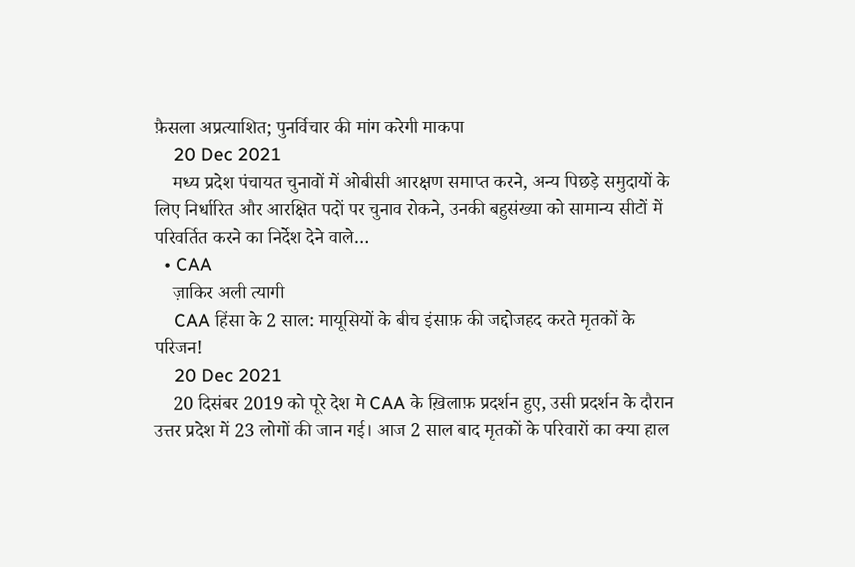फ़ैसला अप्रत्याशित; पुनर्विचार की मांग करेगी माकपा
    20 Dec 2021
    मध्य प्रदेश पंचायत चुनावों में ओबीसी आरक्षण समाप्त करने, अन्य पिछड़े समुदायों के लिए निर्धारित और आरक्षित पदों पर चुनाव रोकने, उनकी बहुसंख्या को सामान्य सीटों में परिवर्तित करने का निर्देश देने वाले…
  • CAA
    ज़ाकिर अली त्यागी
    CAA हिंसा के 2 साल: मायूसियों के बीच इंसाफ़ की जद्दोजहद करते मृतकों के परिजन!
    20 Dec 2021
    20 दिसंबर 2019 को पूरे देश मे CAA के ख़िलाफ़ प्रदर्शन हुए, उसी प्रदर्शन के दौरान उत्तर प्रदेश में 23 लोगों की जान गई। आज 2 साल बाद मृतकों के परिवारों का क्या हाल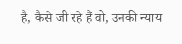है, कैसे जी रहे हैं वो, उनकी न्याय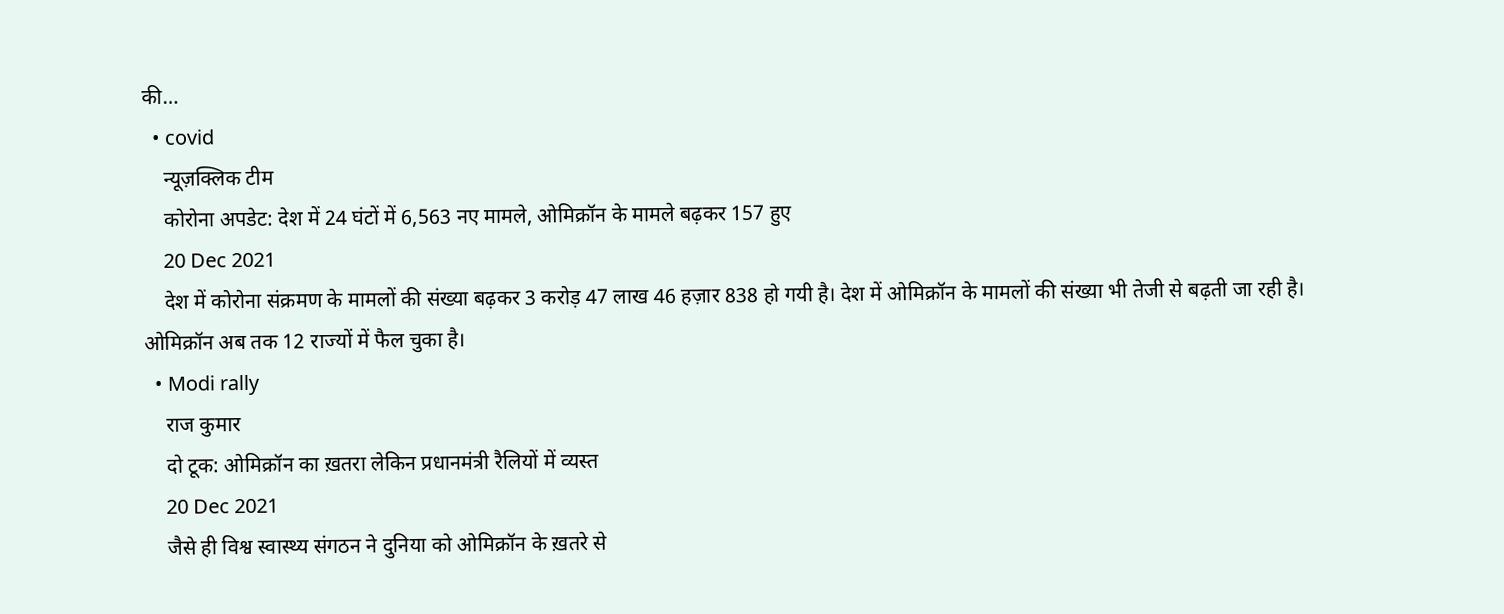की…
  • covid
    न्यूज़क्लिक टीम
    कोरोना अपडेट: देश में 24 घंटों में 6,563 नए मामले, ओमिक्रॉन के मामले बढ़कर 157 हुए
    20 Dec 2021
    देश में कोरोना संक्रमण के मामलों की संख्या बढ़कर 3 करोड़ 47 लाख 46 हज़ार 838 हो गयी है। देश में ओमिक्रॉन के मामलों की संख्या भी तेजी से बढ़ती जा रही है। ओमिक्रॉन अब तक 12 राज्यों में फैल चुका है।
  • Modi rally
    राज कुमार
    दो टूक: ओमिक्रॉन का ख़तरा लेकिन प्रधानमंत्री रैलियों में व्यस्त
    20 Dec 2021
    जैसे ही विश्व स्वास्थ्य संगठन ने दुनिया को ओमिक्रॉन के ख़तरे से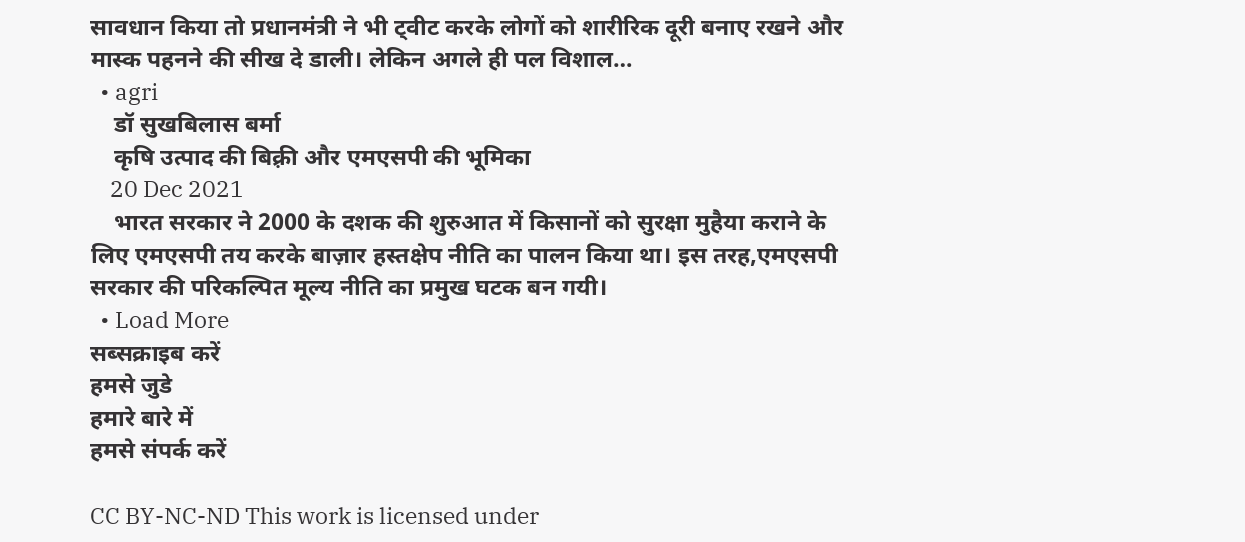सावधान किया तो प्रधानमंत्री ने भी ट्वीट करके लोगों को शारीरिक दूरी बनाए रखने और मास्क पहनने की सीख दे डाली। लेकिन अगले ही पल विशाल…
  • agri
    डॉ सुखबिलास बर्मा
    कृषि उत्पाद की बिक़्री और एमएसपी की भूमिका
    20 Dec 2021
    भारत सरकार ने 2000 के दशक की शुरुआत में किसानों को सुरक्षा मुहैया कराने के लिए एमएसपी तय करके बाज़ार हस्तक्षेप नीति का पालन किया था। इस तरह,एमएसपी सरकार की परिकल्पित मूल्य नीति का प्रमुख घटक बन गयी।
  • Load More
सब्सक्राइब करें
हमसे जुडे
हमारे बारे में
हमसे संपर्क करें

CC BY-NC-ND This work is licensed under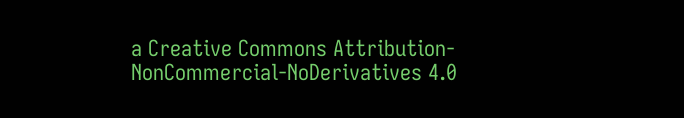a Creative Commons Attribution-NonCommercial-NoDerivatives 4.0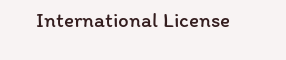International License